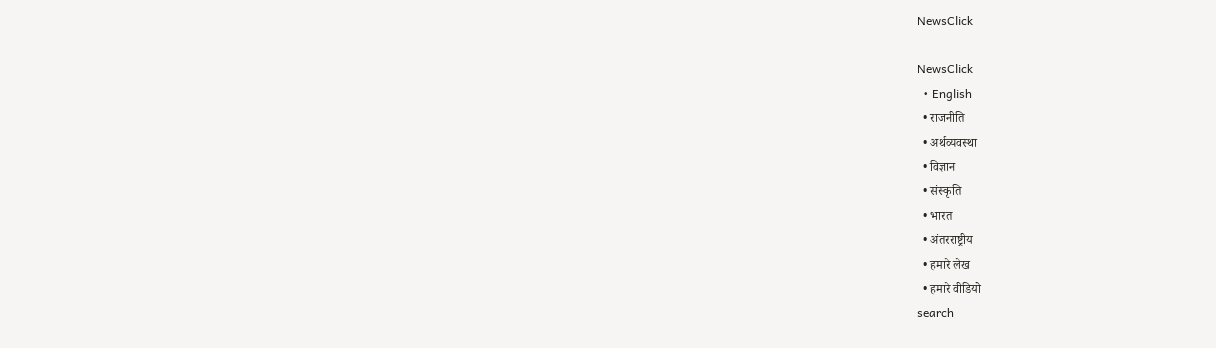NewsClick

NewsClick
  • English
  • राजनीति
  • अर्थव्यवस्था
  • विज्ञान
  • संस्कृति
  • भारत
  • अंतरराष्ट्रीय
  • हमारे लेख
  • हमारे वीडियो
search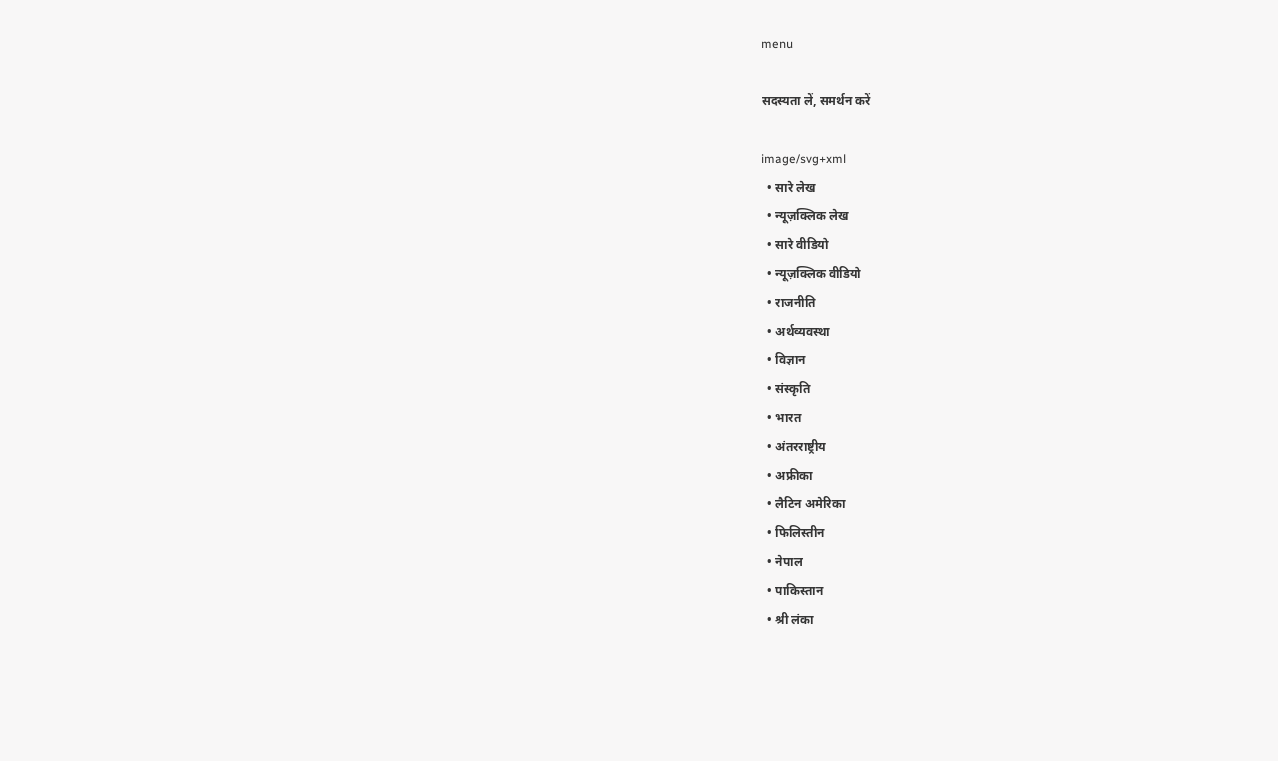menu

सदस्यता लें, समर्थन करें

image/svg+xml
  • सारे लेख
  • न्यूज़क्लिक लेख
  • सारे वीडियो
  • न्यूज़क्लिक वीडियो
  • राजनीति
  • अर्थव्यवस्था
  • विज्ञान
  • संस्कृति
  • भारत
  • अंतरराष्ट्रीय
  • अफ्रीका
  • लैटिन अमेरिका
  • फिलिस्तीन
  • नेपाल
  • पाकिस्तान
  • श्री लंका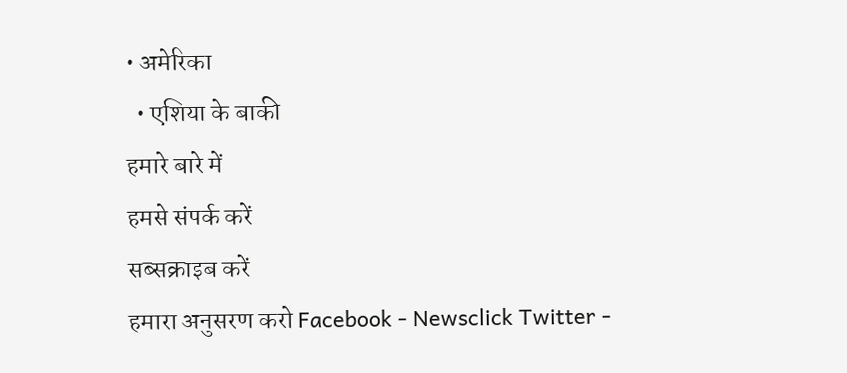• अमेरिका
  • एशिया के बाकी
हमारे बारे में
हमसे संपर्क करें
सब्सक्राइब करें
हमारा अनुसरण करो Facebook - Newsclick Twitter -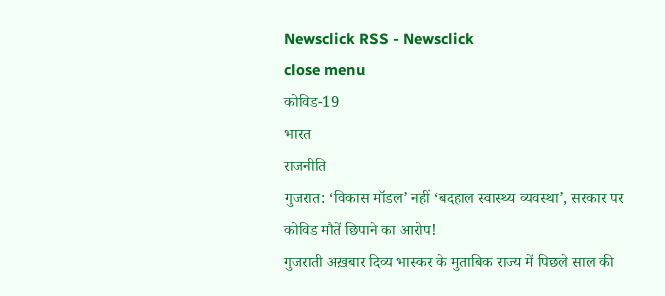Newsclick RSS - Newsclick
close menu
कोविड-19
भारत
राजनीति
गुजरात: ‘विकास मॉडल’ नहीं ‘बदहाल स्वास्थ्य व्यवस्था’, सरकार पर कोविड मौतें छिपाने का आरोप!
गुजराती अख़बार दिव्य भास्कर के मुताबिक राज्य में पिछले साल की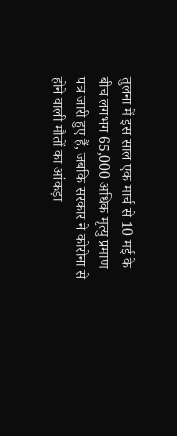तुलना में इस साल एक मार्च से 10 मई के बीच लगभग 65,000 अधिक मृत्यु प्रमाण पत्र जारी हुए हैं, जबकि सरकार ने कोरोना से होने वाली मौतों का आंकड़ा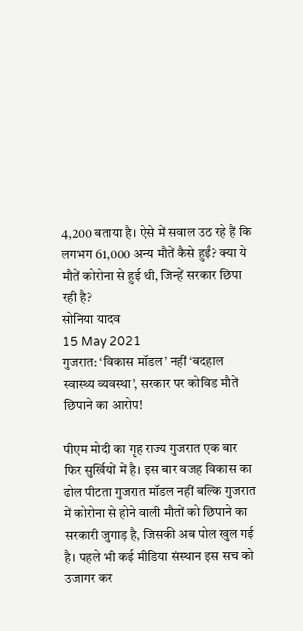4,200 बताया है। ऐसे में सवाल उठ रहे हैं कि लगभग 61,000 अन्य मौतें कैसे हुईं? क्या ये मौतें कोरोना से हुई थी, जिन्हें सरकार छिपा रही है?
सोनिया यादव
15 May 2021
गुजरात: ‘विकास मॉडल’ नहीं ‘बदहाल स्वास्थ्य व्यवस्था’, सरकार पर कोविड मौतें छिपाने का आरोप!

पीएम मोदी का गृह राज्य गुजरात एक बार फिर सुर्खियों में है। इस बार वजह विकास का ढोल पीटता गुजरात मॉडल नहीं बल्कि गुजरात में कोरोना से होने वाली मौतों को छिपाने का सरकारी जुगाड़ है, जिसकी अब पोल खुल गई है। पहले भी कई मीडिया संस्थान इस सच को उजागर कर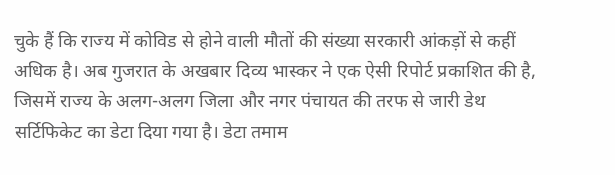चुके हैं कि राज्य में कोविड से होने वाली मौतों की संख्या सरकारी आंकड़ों से कहीं अधिक है। अब गुजरात के अखबार दिव्य भास्कर ने एक ऐसी रिपोर्ट प्रकाशित की है, जिसमें राज्य के अलग-अलग जिला और नगर पंचायत की तरफ से जारी डेथ सर्टिफिकेट का डेटा दिया गया है। डेटा तमाम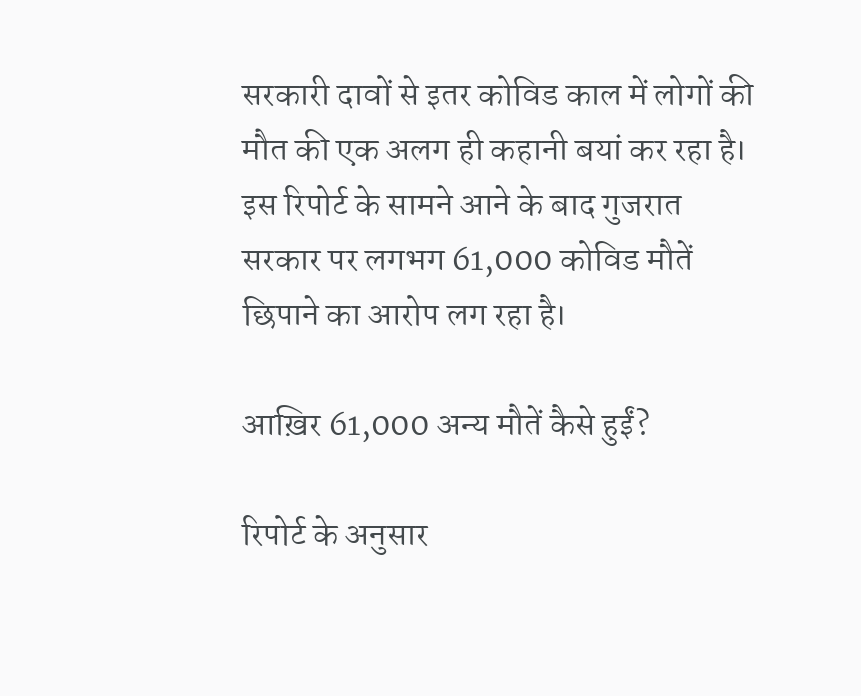सरकारी दावों से इतर कोविड काल में लोगों की मौत की एक अलग ही कहानी बयां कर रहा है। इस रिपोर्ट के सामने आने के बाद गुजरात सरकार पर लगभग 61,000 कोविड मौतें छिपाने का आरोप लग रहा है।

आख़िर 61,000 अन्य मौतें कैसे हुईं?

रिपोर्ट के अनुसार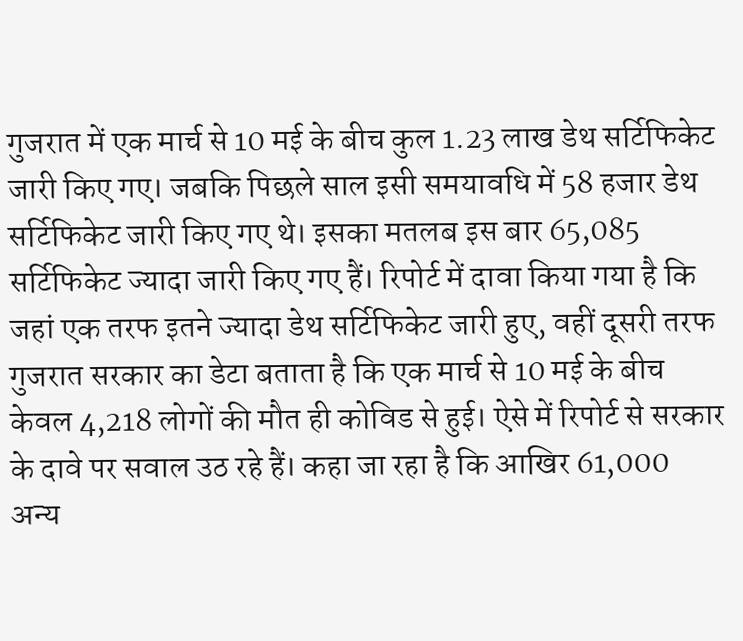गुजरात में एक मार्च से 10 मई के बीच कुल 1.23 लाख डेथ सर्टिफिकेट जारी किए गए। जबकि पिछले साल इसी समयावधि में 58 हजार डेथ सर्टिफिकेट जारी किए गए थे। इसका मतलब इस बार 65,085 सर्टिफिकेट ज्यादा जारी किए गए हैं। रिपोर्ट में दावा किया गया है कि जहां एक तरफ इतने ज्यादा डेथ सर्टिफिकेट जारी हुए, वहीं दूसरी तरफ गुजरात सरकार का डेटा बताता है कि एक मार्च से 10 मई के बीच केवल 4,218 लोगों की मौत ही कोविड से हुई। ऐसे में रिपोर्ट से सरकार के दावे पर सवाल उठ रहे हैं। कहा जा रहा है कि आखिर 61,000 अन्य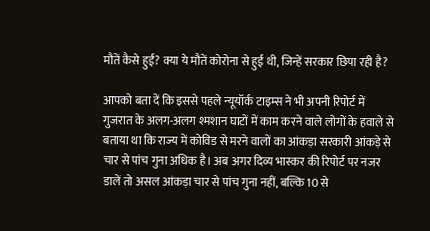मौतें कैसे हुईं? क्या ये मौतें कोरोना से हुई थी, जिन्हें सरकार छिपा रही है?

आपको बता दें कि इससे पहले न्यूयॉर्क टाइम्स ने भी अपनी रिपोर्ट में गुजरात के अलग-अलग श्मशान घाटों में काम करने वाले लोगों के हवाले से बताया था कि राज्य में कोविड से मरने वालों का आंकड़ा सरकारी आंकड़े से चार से पांच गुना अधिक है। अब अगर दिव्य भास्कर की रिपोर्ट पर नजर डालें तो असल आंकड़ा चार से पांच गुना नहीं, बल्कि 10 से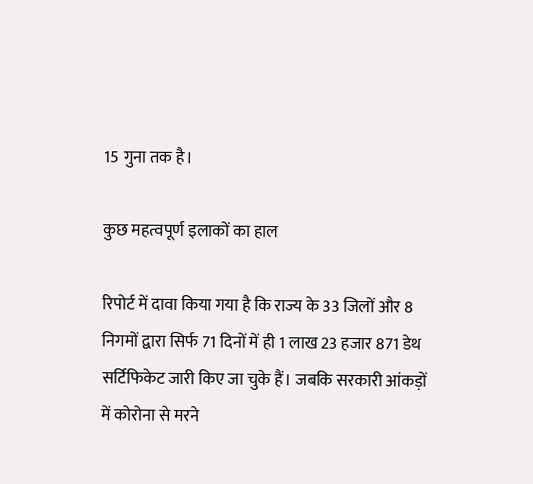15 गुना तक है।

कुछ महत्वपूर्ण इलाकों का हाल

रिपोर्ट में दावा किया गया है कि राज्य के 33 जिलों और 8 निगमों द्वारा सिर्फ 71 दिनों में ही 1 लाख 23 हजार 871 डेथ सर्टिफिकेट जारी किए जा चुके हैं। जबकि सरकारी आंकड़ों में कोरोना से मरने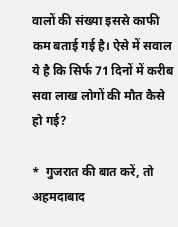वालों की संख्या इससे काफी कम बताई गई है। ऐसे में सवाल ये है कि सिर्फ 71 दिनों में करीब सवा लाख लोगों की मौत कैसे हो गई?

*  गुजरात की बात करें, तो अहमदाबाद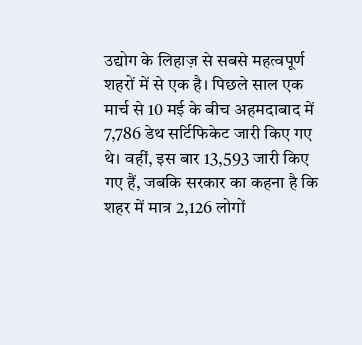उद्योग के लिहाज़ से सबसे महत्वपूर्ण शहरों में से एक है। पिछले साल एक मार्च से 10 मई के बीच अहमदाबाद में 7,786 डेथ सर्टिफिकेट जारी किए गए थे। वहीं, इस बार 13,593 जारी किए गए हैं, जबकि सरकार का कहना है कि शहर में मात्र 2,126 लोगों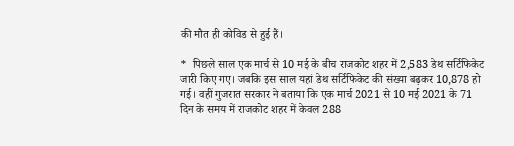की मौत ही कोविड से हुई हैं।

*  पिछले साल एक मार्च से 10 मई के बीच राजकोट शहर में 2,583 डेथ सर्टिफिकेट जारी किए गए। जबकि इस साल यहां डेथ सर्टिफिकेट की संख्या बढ़कर 10,878 हो गई। वहीं गुजरात सरकार ने बताया कि एक मार्च 2021 से 10 मई 2021 के 71 दिन के समय में राजकोट शहर में केवल 288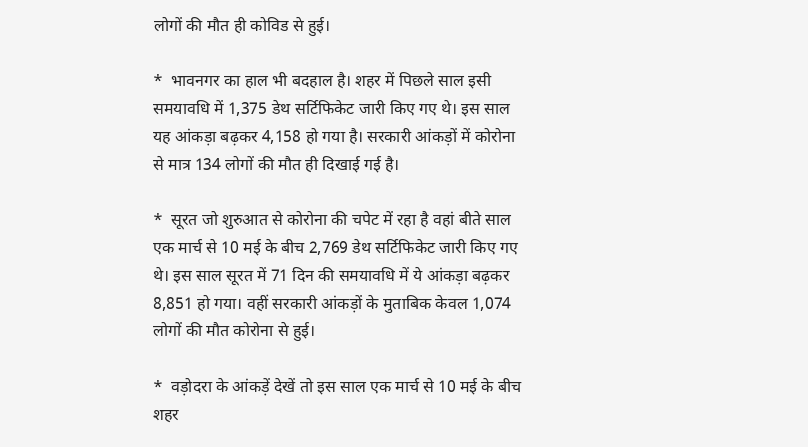लोगों की मौत ही कोविड से हुई।

*  भावनगर का हाल भी बदहाल है। शहर में पिछले साल इसी समयावधि में 1,375 डेथ सर्टिफिकेट जारी किए गए थे। इस साल यह आंकड़ा बढ़कर 4,158 हो गया है। सरकारी आंकड़ों में कोरोना से मात्र 134 लोगों की मौत ही दिखाई गई है।

*  सूरत जो शुरुआत से कोरोना की चपेट में रहा है वहां बीते साल एक मार्च से 10 मई के बीच 2,769 डेथ सर्टिफिकेट जारी किए गए थे। इस साल सूरत में 71 दिन की समयावधि में ये आंकड़ा बढ़कर 8,851 हो गया। वहीं सरकारी आंकड़ों के मुताबिक केवल 1,074 लोगों की मौत कोरोना से हुई।

*  वड़ोदरा के आंकड़ें देखें तो इस साल एक मार्च से 10 मई के बीच शहर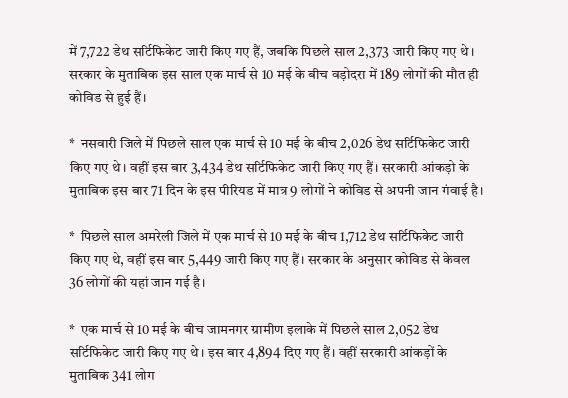में 7,722 डेथ सर्टिफिकेट जारी किए गए हैं, जबकि पिछले साल 2,373 जारी किए गए थे। सरकार के मुताबिक इस साल एक मार्च से 10 मई के बीच वड़ोदरा में 189 लोगों की मौत ही कोविड से हुई हैं।

*  नसवारी जिले में पिछले साल एक मार्च से 10 मई के बीच 2,026 डेथ सर्टिफिकेट जारी किए गए थे। वहीं इस बार 3,434 डेथ सर्टिफिकेट जारी किए गए हैं। सरकारी आंकड़ो के मुताबिक इस बार 71 दिन के इस पीरियड में मात्र 9 लोगों ने कोविड से अपनी जान गंवाई है।

*  पिछले साल अमरेली जिले में एक मार्च से 10 मई के बीच 1,712 डेथ सर्टिफिकेट जारी किए गए थे, वहीं इस बार 5,449 जारी किए गए हैं। सरकार के अनुसार कोविड से केवल 36 लोगों की यहां जान गई है।

*  एक मार्च से 10 मई के बीच जामनगर ग्रामीण इलाके में पिछले साल 2,052 डेथ सर्टिफिकेट जारी किए गए थे। इस बार 4,894 दिए गए हैं। वहीं सरकारी आंकड़ों के मुताबिक 341 लोग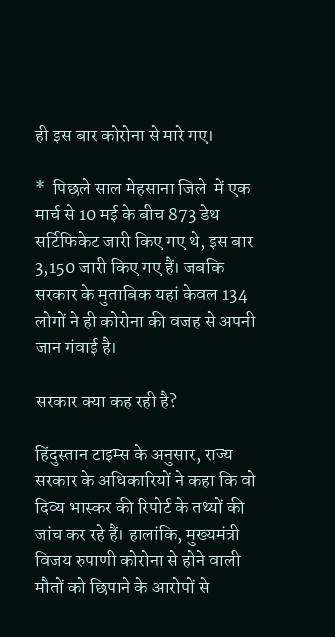ही इस बार कोरोना से मारे गए।

*  पिछले साल मेहसाना जिले  में एक मार्च से 10 मई के बीच 873 डेथ सर्टिफिकेट जारी किए गए थे, इस बार 3,150 जारी किए गए हैं। जबकि सरकार के मुताबिक यहां केवल 134 लोगों ने ही कोरोना की वजह से अपनी जान गंवाई है।

सरकार क्या कह रही है?

हिंदुस्तान टाइम्स के अनुसार, राज्य सरकार के अधिकारियों ने कहा कि वो दिव्य भास्कर की रिपोर्ट के तथ्यों की जांच कर रहे हैं। हालांकि, मुख्यमंत्री विजय रुपाणी कोरोना से होने वाली मौतों को छिपाने के आरोपों से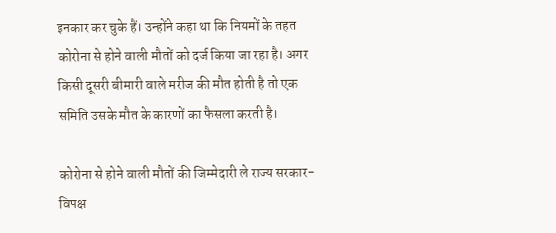इनकार कर चुके हैं। उन्होंने कहा था कि नियमों के तहत कोरोना से होने वाली मौतों को दर्ज किया जा रहा है। अगर किसी दूसरी बीमारी वाले मरीज की मौत होती है तो एक समिति उसके मौत के कारणों का फैसला करती है।

कोरोना से होने वाली मौतों की जिम्मेदारी ले राज्य सरकार- विपक्ष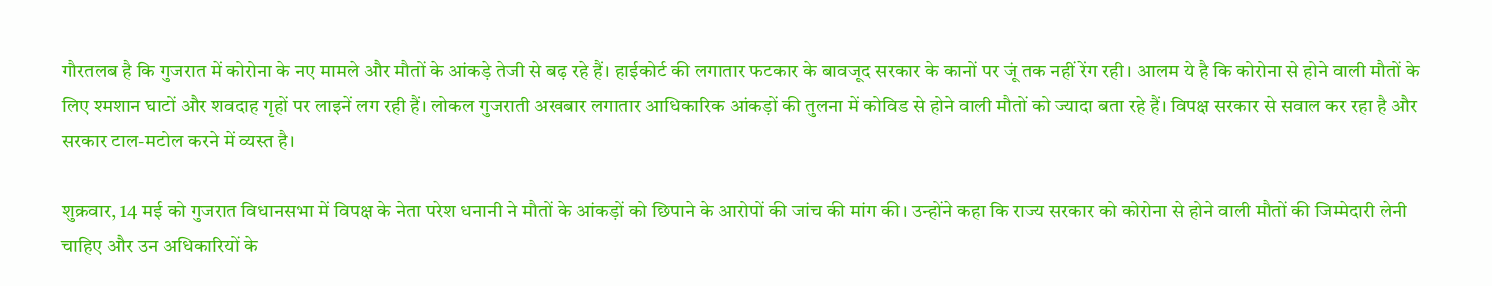गौरतलब है कि गुजरात में कोरोना के नए मामले और मौतों के आंकड़े तेजी से बढ़ रहे हैं। हाईकोर्ट की लगातार फटकार के बावजूद सरकार के कानों पर जूं तक नहीं रेंग रही। आलम ये है कि कोरोना से होने वाली मौतों के लिए श्मशान घाटों और शवदाह गृहों पर लाइनें लग रही हैं। लोकल गुजराती अखबार लगातार आधिकारिक आंकड़ों की तुलना में कोविड से होने वाली मौतों को ज्यादा बता रहे हैं। विपक्ष सरकार से सवाल कर रहा है और सरकार टाल-मटोल करने में व्यस्त है।

शुक्रवार, 14 मई को गुजरात विधानसभा में विपक्ष के नेता परेश धनानी ने मौतों के आंकड़ों को छिपाने के आरोपों की जांच की मांग की। उन्होंने कहा कि राज्य सरकार को कोरोना से होने वाली मौतों की जिम्मेदारी लेनी चाहिए और उन अधिकारियों के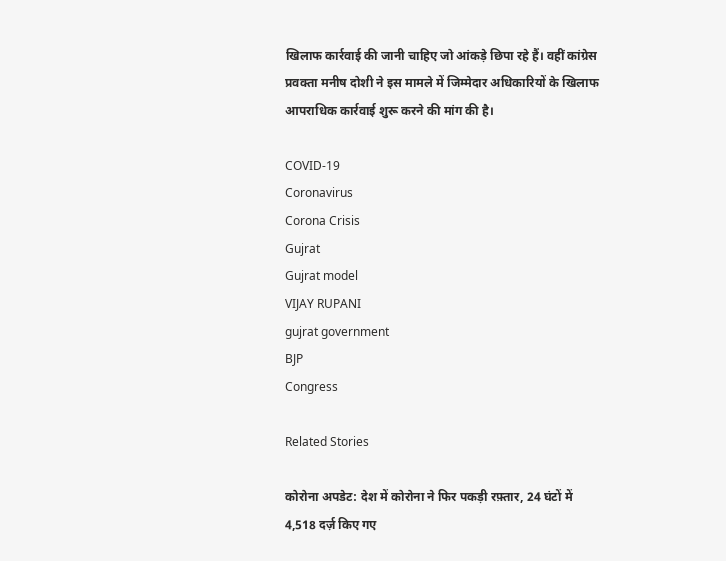खिलाफ कार्रवाई की जानी चाहिए जो आंकड़े छिपा रहे हैं। वहीं कांग्रेस प्रवक्ता मनीष दोशी ने इस मामले में जिम्मेदार अधिकारियों के खिलाफ आपराधिक कार्रवाई शुरू करने की मांग की है।

COVID-19
Coronavirus
Corona Crisis
Gujrat
Gujrat model
VIJAY RUPANI
gujrat government
BJP
Congress

Related Stories

कोरोना अपडेट: देश में कोरोना ने फिर पकड़ी रफ़्तार, 24 घंटों में 4,518 दर्ज़ किए गए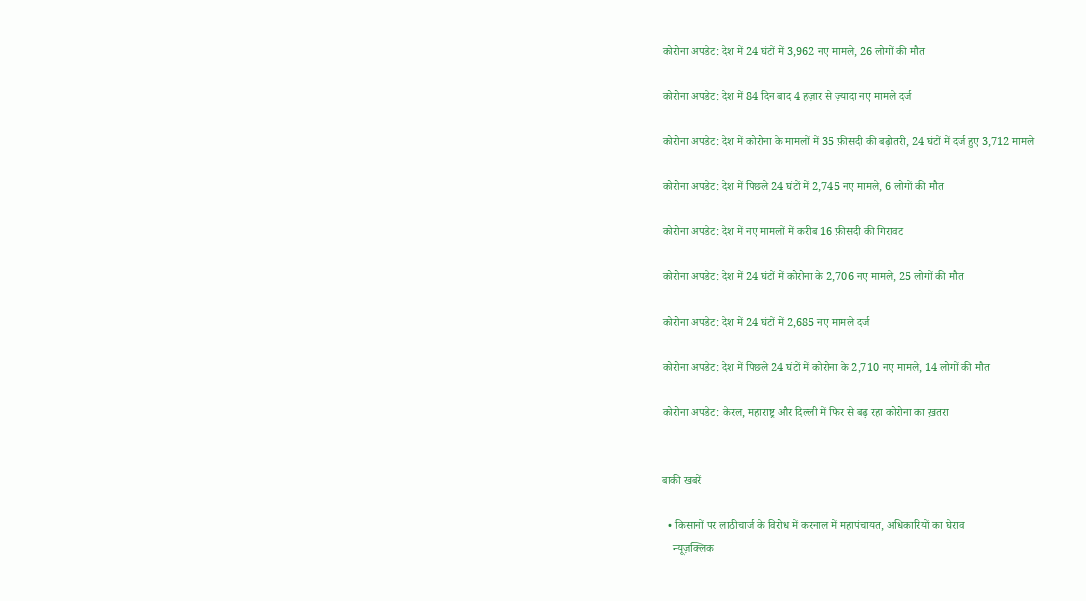कोरोना अपडेट: देश में 24 घंटों में 3,962 नए मामले, 26 लोगों की मौत

कोरोना अपडेट: देश में 84 दिन बाद 4 हज़ार से ज़्यादा नए मामले दर्ज

कोरोना अपडेट: देश में कोरोना के मामलों में 35 फ़ीसदी की बढ़ोतरी, 24 घंटों में दर्ज हुए 3,712 मामले

कोरोना अपडेट: देश में पिछले 24 घंटों में 2,745 नए मामले, 6 लोगों की मौत

कोरोना अपडेट: देश में नए मामलों में करीब 16 फ़ीसदी की गिरावट

कोरोना अपडेट: देश में 24 घंटों में कोरोना के 2,706 नए मामले, 25 लोगों की मौत

कोरोना अपडेट: देश में 24 घंटों में 2,685 नए मामले दर्ज

कोरोना अपडेट: देश में पिछले 24 घंटों में कोरोना के 2,710 नए मामले, 14 लोगों की मौत

कोरोना अपडेट: केरल, महाराष्ट्र और दिल्ली में फिर से बढ़ रहा कोरोना का ख़तरा


बाकी खबरें

  • किसानों पर लाठीचार्ज के विरोध में करनाल में महापंचायत, अधिकारियों का घेराव
    न्यूज़क्लिक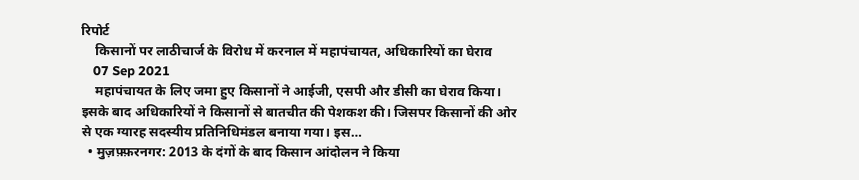रिपोर्ट
    किसानों पर लाठीचार्ज के विरोध में करनाल में महापंचायत, अधिकारियों का घेराव
    07 Sep 2021
    महापंचायत के लिए जमा हुए किसानों ने आईजी, एसपी और डीसी का घेराव किया। इसके बाद अधिकारियों ने किसानों से बातचीत की पेशकश की। जिसपर किसानों की ओर से एक ग्यारह सदस्यीय प्रतिनिधिमंडल बनाया गया। इस…
  • मुज़फ़्फ़रनगर: 2013 के दंगों के बाद किसान आंदोलन ने किया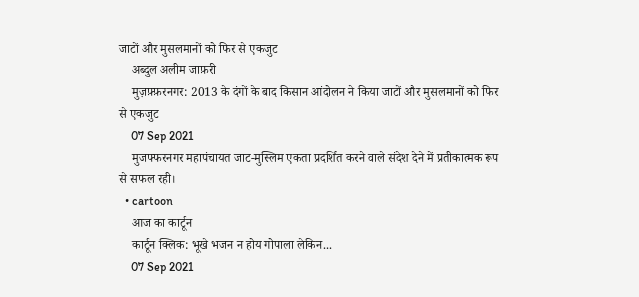जाटों और मुसलमानों को फिर से एकजुट
    अब्दुल अलीम जाफ़री
    मुज़फ़्फ़रनगर: 2013 के दंगों के बाद किसान आंदोलन ने किया जाटों और मुसलमानों को फिर से एकजुट
    07 Sep 2021
    मुजफ्फरनगर महापंचायत जाट-मुस्लिम एकता प्रदर्शित करने वाले संदेश देने में प्रतीकात्मक रूप से सफल रही।
  • cartoon
    आज का कार्टून
    कार्टून क्लिक: भूखे भजन न होय गोपाला लेकिन...
    07 Sep 2021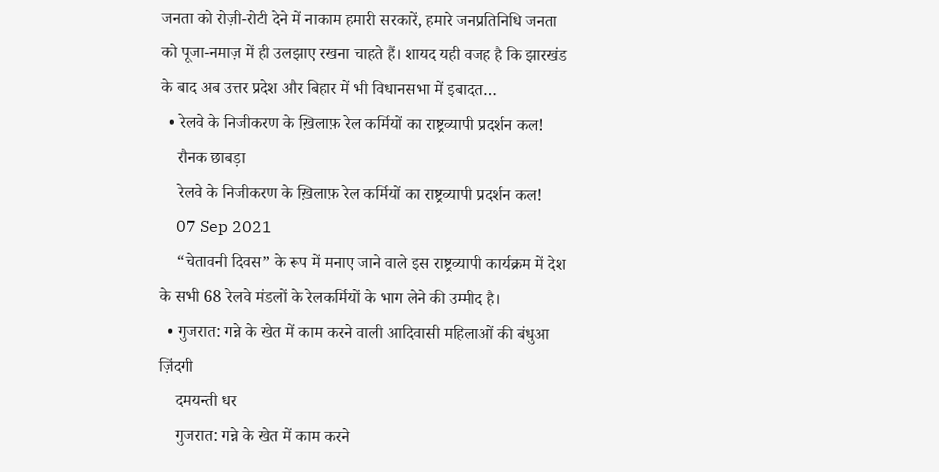जनता को रोज़ी-रोटी देने में नाकाम हमारी सरकारें, हमारे जनप्रतिनिधि जनता को पूजा-नमाज़ में ही उलझाए रखना चाहते हैं। शायद यही वजह है कि झारखंड के बाद अब उत्तर प्रदेश और बिहार में भी विधानसभा में इबादत…
  • रेलवे के निजीकरण के ख़िलाफ़ रेल कर्मियों का राष्ट्रव्यापी प्रदर्शन कल!
    रौनक छाबड़ा
    रेलवे के निजीकरण के ख़िलाफ़ रेल कर्मियों का राष्ट्रव्यापी प्रदर्शन कल!
    07 Sep 2021
    “चेतावनी दिवस” के रूप में मनाए जाने वाले इस राष्ट्रव्यापी कार्यक्रम में देश के सभी 68 रेलवे मंडलों के रेलकर्मियों के भाग लेने की उम्मीद है।
  • गुजरात: गन्ने के खेत में काम करने वाली आदिवासी महिलाओं की बंधुआ ज़िंदगी
    दमयन्ती धर
    गुजरात: गन्ने के खेत में काम करने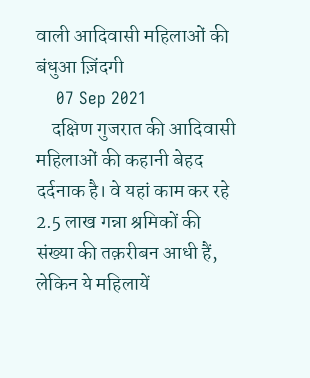वाली आदिवासी महिलाओं की बंधुआ ज़िंदगी
    07 Sep 2021
    दक्षिण गुजरात की आदिवासी महिलाओं की कहानी बेहद दर्दनाक है। वे यहां काम कर रहे 2.5 लाख गन्ना श्रमिकों की संख्या की तक़रीबन आधी हैं, लेकिन ये महिलायें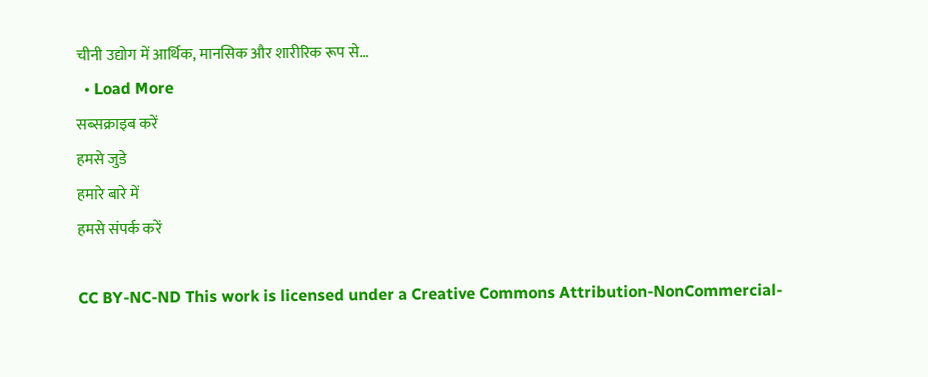चीनी उद्योग में आर्थिक, मानसिक और शारीरिक रूप से…
  • Load More
सब्सक्राइब करें
हमसे जुडे
हमारे बारे में
हमसे संपर्क करें

CC BY-NC-ND This work is licensed under a Creative Commons Attribution-NonCommercial-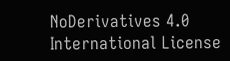NoDerivatives 4.0 International License